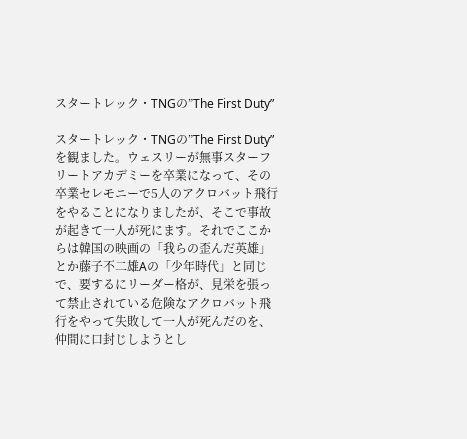スタートレック・TNGの”The First Duty”

スタートレック・TNGの”The First Duty”を観ました。ウェスリーが無事スターフリートアカデミーを卒業になって、その卒業セレモニーで5人のアクロバット飛行をやることになりましたが、そこで事故が起きて一人が死にます。それでここからは韓国の映画の「我らの歪んだ英雄」とか藤子不二雄Aの「少年時代」と同じで、要するにリーダー格が、見栄を張って禁止されている危険なアクロバット飛行をやって失敗して一人が死んだのを、仲間に口封じしようとし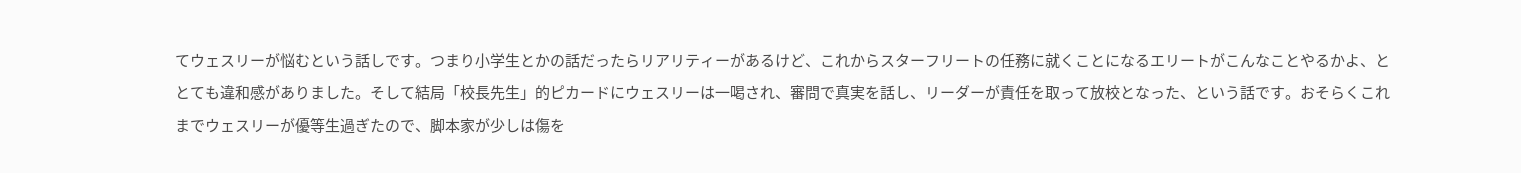てウェスリーが悩むという話しです。つまり小学生とかの話だったらリアリティーがあるけど、これからスターフリートの任務に就くことになるエリートがこんなことやるかよ、ととても違和感がありました。そして結局「校長先生」的ピカードにウェスリーは一喝され、審問で真実を話し、リーダーが責任を取って放校となった、という話です。おそらくこれまでウェスリーが優等生過ぎたので、脚本家が少しは傷を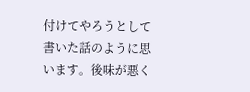付けてやろうとして書いた話のように思います。後味が悪く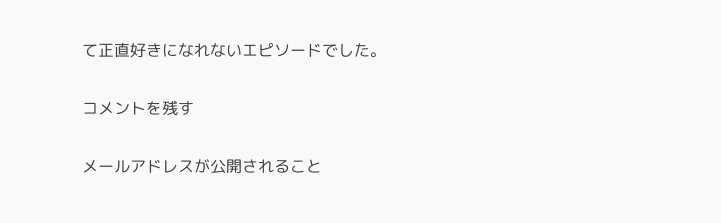て正直好きになれないエピソードでした。

コメントを残す

メールアドレスが公開されること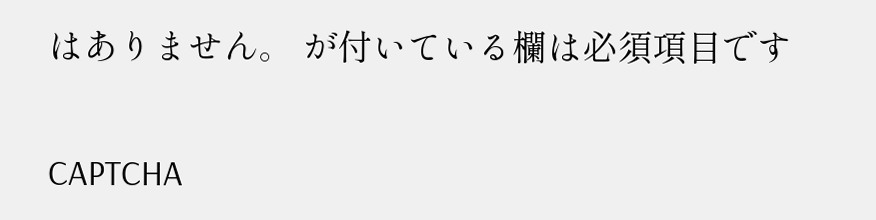はありません。 が付いている欄は必須項目です

CAPTCHA